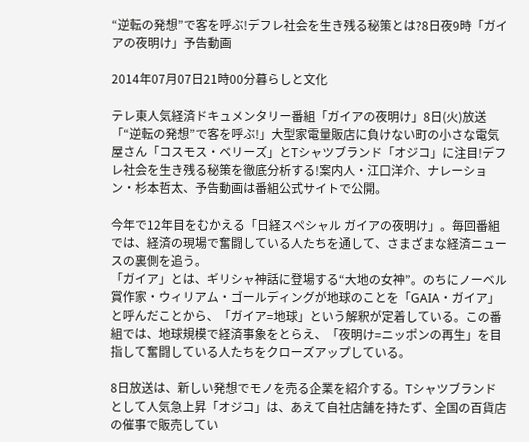“逆転の発想”で客を呼ぶ!デフレ社会を生き残る秘策とは?8日夜9時「ガイアの夜明け」予告動画

2014年07月07日21時00分暮らしと文化

テレ東人気経済ドキュメンタリー番組「ガイアの夜明け」8日(火)放送「“逆転の発想”で客を呼ぶ!」大型家電量販店に負けない町の小さな電気屋さん「コスモス・ベリーズ」とTシャツブランド「オジコ」に注目!デフレ社会を生き残る秘策を徹底分析する!案内人・江口洋介、ナレーション・杉本哲太、予告動画は番組公式サイトで公開。

今年で12年目をむかえる「日経スペシャル ガイアの夜明け」。毎回番組では、経済の現場で奮闘している人たちを通して、さまざまな経済ニュースの裏側を追う。
「ガイア」とは、ギリシャ神話に登場する“大地の女神”。のちにノーベル賞作家・ウィリアム・ゴールディングが地球のことを「GAIA・ガイア」と呼んだことから、「ガイア=地球」という解釈が定着している。この番組では、地球規模で経済事象をとらえ、「夜明け=ニッポンの再生」を目指して奮闘している人たちをクローズアップしている。

8日放送は、新しい発想でモノを売る企業を紹介する。Tシャツブランドとして人気急上昇「オジコ」は、あえて自社店舗を持たず、全国の百貨店の催事で販売してい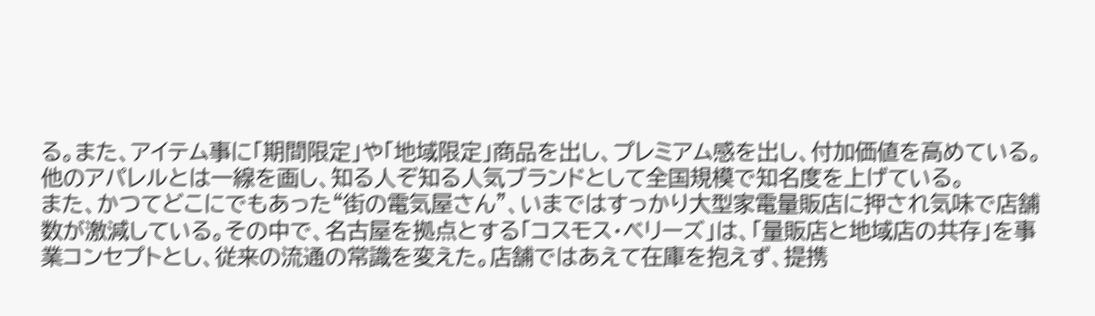る。また、アイテム事に「期間限定」や「地域限定」商品を出し、プレミアム感を出し、付加価値を高めている。他のアパレルとは一線を画し、知る人ぞ知る人気ブランドとして全国規模で知名度を上げている。
また、かつてどこにでもあった“街の電気屋さん”、いまではすっかり大型家電量販店に押され気味で店舗数が激減している。その中で、名古屋を拠点とする「コスモス・ベリーズ」は、「量販店と地域店の共存」を事業コンセプトとし、従来の流通の常識を変えた。店舗ではあえて在庫を抱えず、提携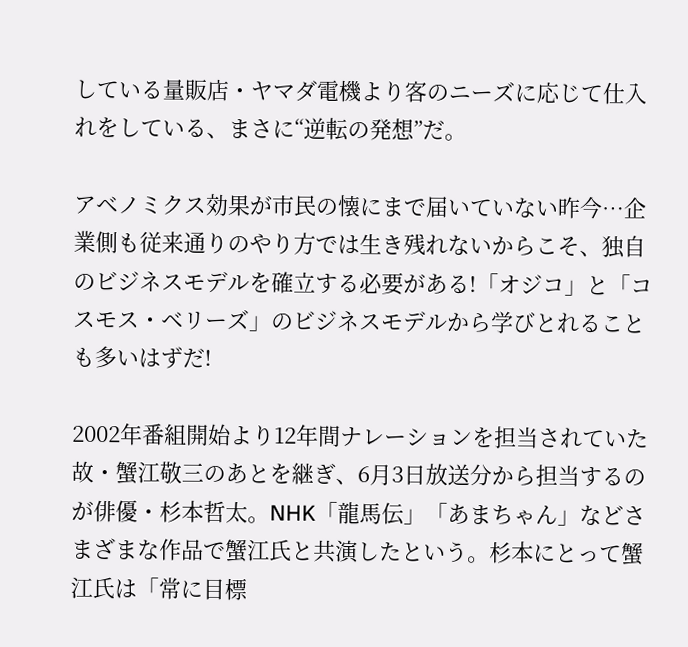している量販店・ヤマダ電機より客のニーズに応じて仕入れをしている、まさに“逆転の発想”だ。

アベノミクス効果が市民の懐にまで届いていない昨今…企業側も従来通りのやり方では生き残れないからこそ、独自のビジネスモデルを確立する必要がある!「オジコ」と「コスモス・ベリーズ」のビジネスモデルから学びとれることも多いはずだ!

2002年番組開始より12年間ナレーションを担当されていた故・蟹江敬三のあとを継ぎ、6月3日放送分から担当するのが俳優・杉本哲太。NHK「龍馬伝」「あまちゃん」などさまざまな作品で蟹江氏と共演したという。杉本にとって蟹江氏は「常に目標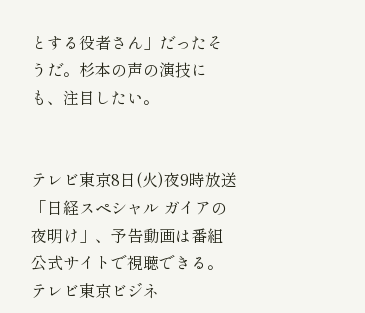とする役者さん」だったそうだ。杉本の声の演技にも、注目したい。


テレビ東京8日(火)夜9時放送「日経スペシャル ガイアの夜明け」、予告動画は番組公式サイトで視聴できる。テレビ東京ビジネ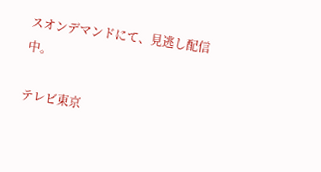スオンデマンドにて、見逃し配信中。

テレビ東京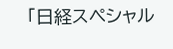「日経スペシャル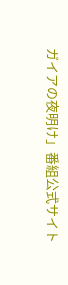ガイアの夜明け」番組公式サイト